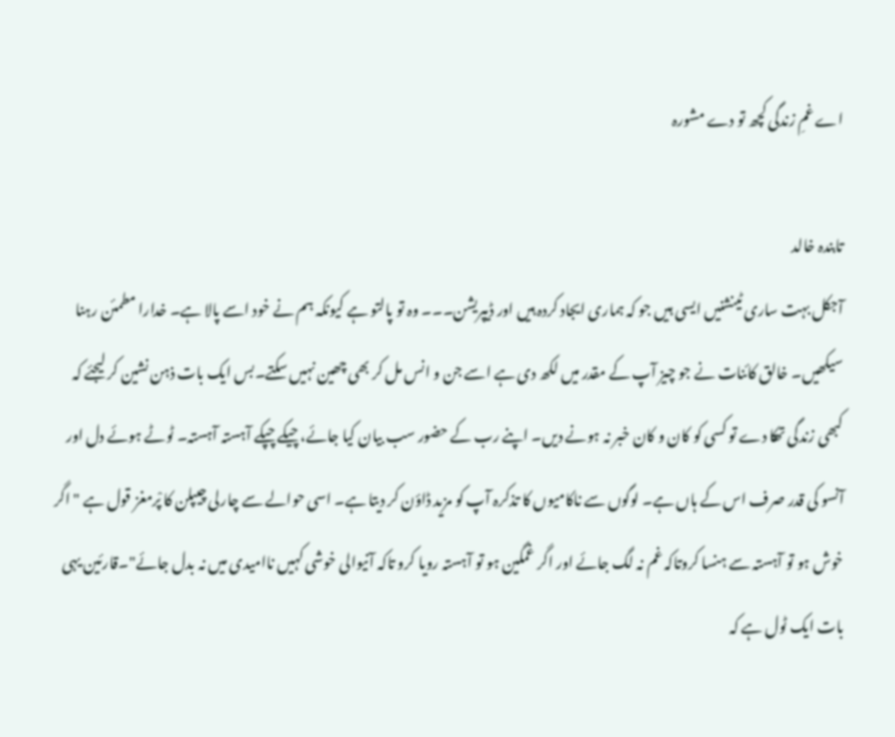اے غمِ زندگی کچھ تو دے مشورہ

تابندہ خالد
آجکل بہت ساری ٹینشنیں ایسی ہیں جو کہ ہماری ایجاد کردہ ہیں اور ڈیپریشن۔۔۔ وہ تو پالتو ہے کیونکہ ہم نے خود اسے پالا ہے۔ خدارا مطمئن رہنا سیکھیں۔ خالق کائنات نے جو چیز آپ کے مقدر میں لکھ دی ہے اسے جن و انس مل کر بھی چھین نہیں سکتے۔بس ایک بات ذہن نشین کر لیجئے کہ کبھی زندگی تھکا دے تو کسی کو کان و کان خبر نہ ہونے دیں۔ اپنے رب کے حضور سب بیان کیا جائے، چیکے چپکے آہستہ آہستہ۔ ٹوٹے ہوئے دل اور آنسو کی قدر صرف اس کے ہاں ہے۔ لوگوں سے ناکامیوں کا تذکرہ آپ کو مزید ڈاؤن کر دیتا ہے۔ اسی حوالے سے چارلی چیپلن کا پْرمغز قول ہے " اگر خوش ہو تو آہستہ سے ہنسا کروتاکہ غم نہ لگ جائے اور اگر غمگین ہو تو آہستہ رویا کرو تاکہ آنیوالی خوشی کہیں ناامیدی میں نہ بدل جائے"۔قارئین یہی بات ایک ٹول ہے کہ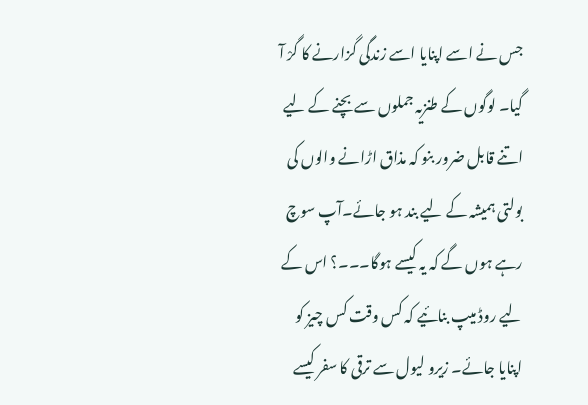جس نے اسے اپنایا اسے زندگی گزارنے کا گرْ آ گیا۔ لوگوں کے طنزیہ جملوں سے بچنے کے لیے  اتنے قابل ضرور بنو کہ مذاق اڑانے والوں کی بولتی ہمیشہ کے لیے بند ہو جائے۔آپ سوچ رہے ہوں گے کہ یہ کیسے ہوگا۔۔۔؟ اس کے لیے روڈ میپ بنائیے کہ کس وقت کس چیز کو اپنایا جائے۔ زیرو لیول سے ترقی کا سفر کیسے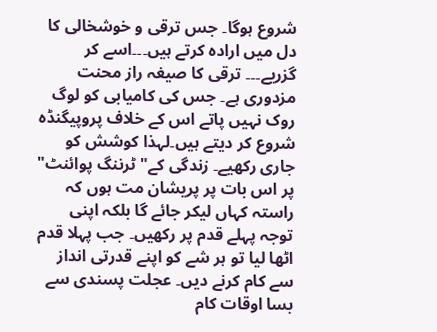شروع ہوگا۔ جس ترقی و خوشخالی کا دل میں ارادہ کرتے ہیں۔۔۔اسے کر گزریے۔۔۔ ترقی کا صیغہ راز محنت مزدوری ہے۔ جس کی کامیابی کو لوگ روک نہیں پاتے اس کے خلاف پروپیگنڈہ شروع کر دیتے ہیں۔لہذا کوشش کو جاری رکھیے۔ زندگی کے" ٹرننگ پوائنٹ" پر اس بات پر پریشان مت ہوں کہ راستہ کہاں لیکر جائے گا بلکہ اپنی توجہ پہلے قدم پر رکھیں۔ جب پہلا قدم اٹھا لیا تو ہر شے کو اپنے قدرتی انداز سے کام کرنے دیں۔ عجلت پسندی سے بسا اوقات کام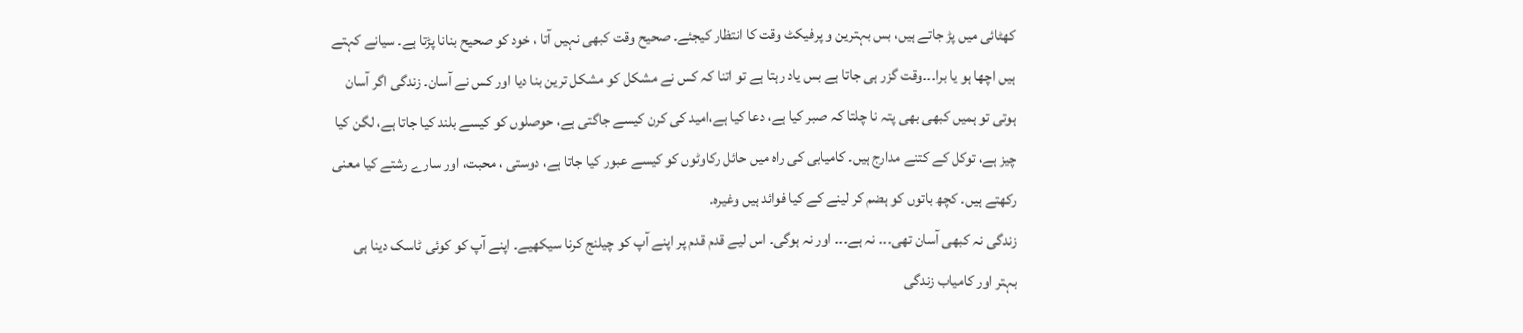کھٹائی میں پڑ جاتے ہیں، بس بہترین و پرفیکٹ وقت کا انتظار کیجئے۔ صحیح وقت کبھی نہیں آتا ، خود کو صحیح بنانا پڑتا ہے۔ سیانے کہتے ہیں اچھا ہو یا برا۔۔۔وقت گزر ہی جاتا ہے بس یاد رہتا ہے تو اتنا کہ کس نے مشکل کو مشکل ترین بنا دیا اور کس نے آسان۔ زندگی اگر آسان ہوتی تو ہمیں کبھی بھی پتہ نا چلتا کہ صبر کیا ہے، دعا کیا ہے،امید کی کرن کیسے جاگتی ہے، حوصلوں کو کیسے بلند کیا جاتا ہے، لگن کیا چیز ہے، توکل کے کتنے مدارج ہیں۔ کامیابی کی راہ میں حائل رکاوٹوں کو کیسے عبور کیا جاتا ہے، دوستی ، محبت، اور سارے رشتے کیا معنی رکھتے ہیں۔ کچھ باتوں کو ہضم کر لینے کے کیا فوائد ہیں وغیرہ۔
زندگی نہ کبھی آسان تھی۔۔۔ نہ ہے۔۔۔ اور نہ ہوگی۔ اس لیے قدم قدم پر اپنے آپ کو چیلنج کرنا سیکھیے۔ اپنے آپ کو کوئی ٹاسک دینا ہی بہتر اور کامیاب زندگی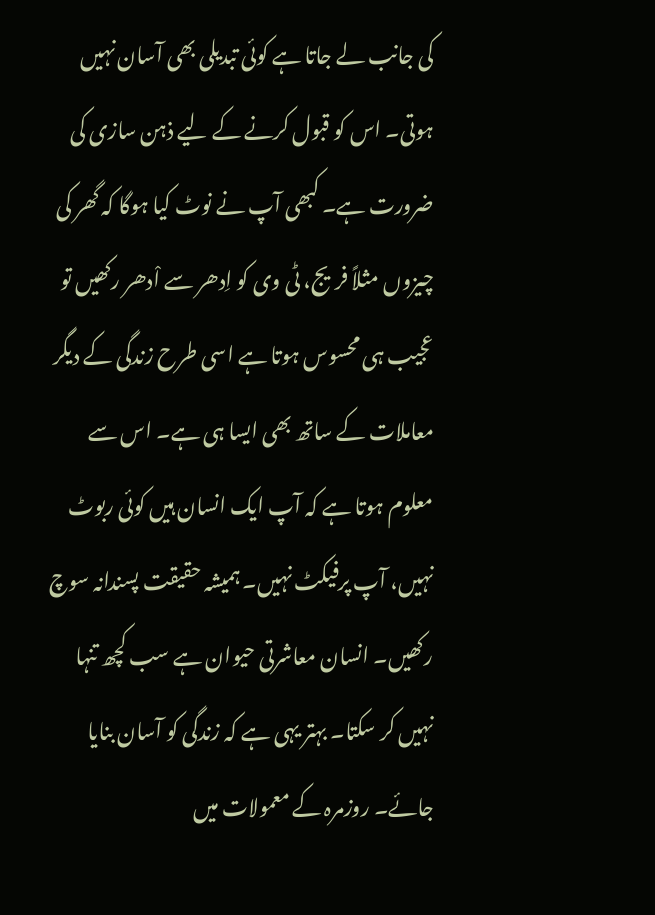کی جانب لے جاتا ہے کوئی تبدیلی بھی آسان نہیں ہوتی۔ اس کو قبول کرنے کے لیے ذہن سازی کی ضرورت ہے۔ کبھی آپ نے نوٹ کیا ہوگا کہ گھر کی چیزوں مثلاً فریج، ٹی وی کو اِدھر سے اْدھر رکھیں تو عجیب ہی محسوس ہوتا ہے اسی طرح زندگی کے دیگر معاملات کے ساتھ بھی ایسا ہی ہے۔ اس سے معلوم ہوتا ہے کہ آپ ایک انسان ہیں کوئی ربوٹ نہیں، آپ پرفیکٹ نہیں۔ ہمیشہ حقیقت پسندانہ سوچ رکھیں۔ انسان معاشرتی حیوان ہے سب کچھ تنہا نہیں کر سکتا۔ بہتر یہی ہے کہ زندگی کو آسان بنایا جائے۔ روزمرہ کے معمولات میں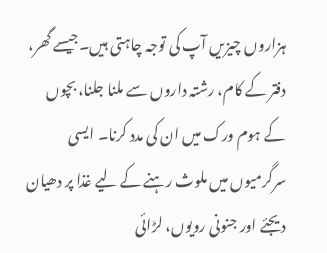ہزاروں چیزیں آپ کی توجہ چاہتی ہیں۔جیسے گھر، دفتر کے کام، رشتہ داروں سے ملنا جلنا، بچوں کے ہوم ورک میں ان کی مدد کرنا۔ ایسی سرگرمیوں میں ملوث رہنے کے لیے غذا پر دھیان دیجئے اور جنونی رویوں، لڑائی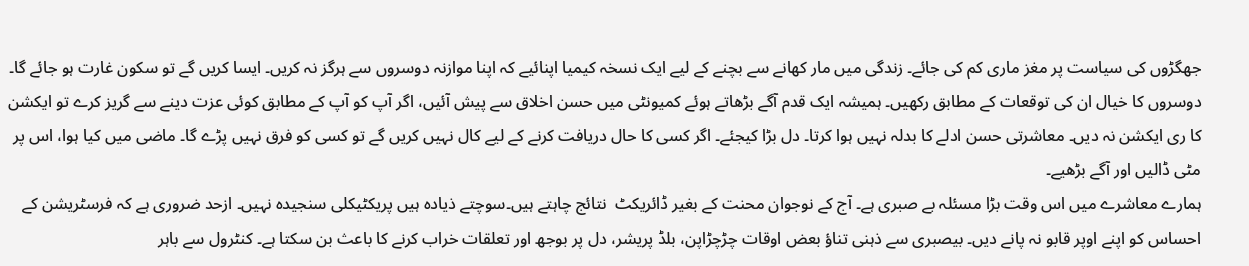جھگڑوں کی سیاست پر مغز ماری کم کی جائے۔ زندگی میں مار کھانے سے بچنے کے لیے ایک نسخہ کیمیا اپنائیے کہ اپنا موازنہ دوسروں سے ہرگز نہ کریں۔ ایسا کریں گے تو سکون غارت ہو جائے گا۔ دوسروں کا خیال ان کی توقعات کے مطابق رکھیں۔ ہمیشہ ایک قدم آگے بڑھاتے ہوئے کمیونٹی میں حسن اخلاق سے پیش آئیں، اگر آپ کو آپ کے مطابق کوئی عزت دینے سے گریز کرے تو ایکشن کا ری ایکشن نہ دیں۔ معاشرتی حسن ادلے کا بدلہ نہیں ہوا کرتا۔ دل بڑا کیجئے۔ اگر کسی کا حال دریافت کرنے کے لیے کال نہیں کریں گے تو کسی کو فرق نہیں پڑے گا۔ ماضی میں کیا ہوا، اس پر مٹی ڈالیں اور آگے بڑھیے۔
ہمارے معاشرے میں اس وقت بڑا مسئلہ بے صبری ہے۔ آج کے نوجوان محنت کے بغیر ڈائریکٹ  نتائج چاہتے ہیں۔سوچتے ذیادہ ہیں پریکٹیکلی سنجیدہ نہیں۔ ازحد ضروری ہے کہ فرسٹریشن کے احساس کو اپنے اوپر قابو نہ پانے دیں۔ بیصبری سے ذہنی تناؤ بعض اوقات چڑچڑاپن، بلڈ پریشر، دل پر بوجھ اور تعلقات خراب کرنے کا باعث بن سکتا ہے۔ کنٹرول سے باہر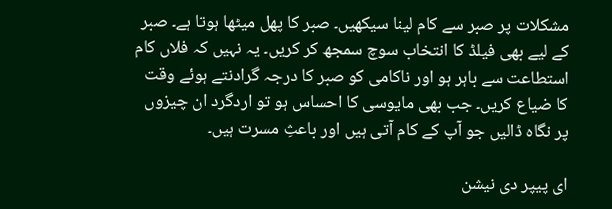مشکلات پر صبر سے کام لینا سیکھیں۔ صبر کا پھل میٹھا ہوتا ہے۔ صبر کے لیے بھی فیلڈ کا انتخاب سوچ سمجھ کر کریں۔ یہ نہیں کہ فلاں کام استطاعت سے باہر ہو اور ناکامی کو صبر کا درجہ گرادنتے ہوئے وقت کا ضیاع کریں۔ جب بھی مایوسی کا احساس ہو تو اردگرد ان چیزوں پر نگاہ ڈالیں جو آپ کے کام آتی ہیں اور باعثِ مسرت ہیں۔

ای پیپر دی نیشن